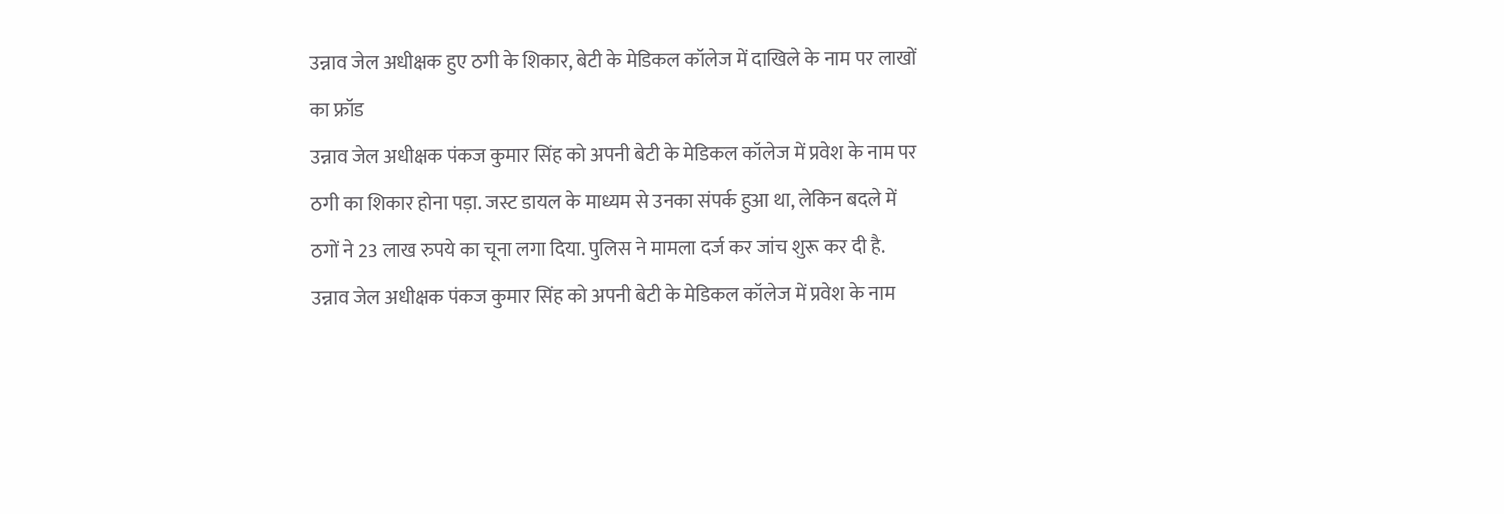उन्नाव जेल अधीक्षक हुए ठगी के शिकार, बेटी के मेडिकल कॉलेज में दाखिले के नाम पर लाखों का फ्रॉड
उन्नाव जेल अधीक्षक पंकज कुमार सिंह को अपनी बेटी के मेडिकल कॉलेज में प्रवेश के नाम पर ठगी का शिकार होना पड़ा. जस्ट डायल के माध्यम से उनका संपर्क हुआ था, लेकिन बदले में ठगों ने 23 लाख रुपये का चूना लगा दिया. पुलिस ने मामला दर्ज कर जांच शुरू कर दी है.
उन्नाव जेल अधीक्षक पंकज कुमार सिंह को अपनी बेटी के मेडिकल कॉलेज में प्रवेश के नाम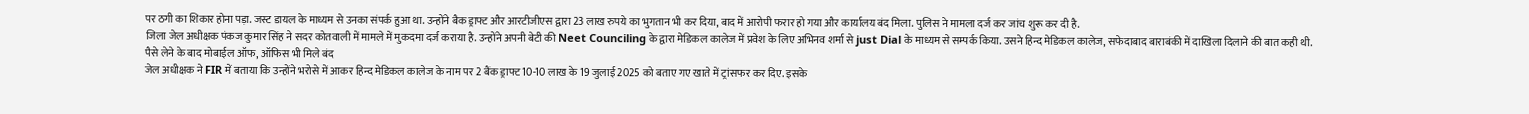पर ठगी का शिकार होना पड़ा. जस्ट डायल के माध्यम से उनका संपर्क हुआ था. उन्होंने बैक ड्राफ्ट और आरटीजीएस द्वारा 23 लाख रुपये का भुगतान भी कर दिया, बाद में आरोपी फरार हो गया और कार्यालय बंद मिला. पुलिस ने मामला दर्ज कर जांच शुरू कर दी है.
जिला जेल अधीक्षक पंकज कुमार सिंह ने सदर कोतवाली में मामले में मुकदमा दर्ज कराया है. उन्होंने अपनी बेटी की Neet Counciling के द्वारा मेडिकल कालेज में प्रवेश के लिए अभिनव शर्मा से just Dial के माध्यम से सम्पर्क किया. उसने हिन्द मेडिकल कालेज, सफेदाबाद बाराबंकी में दाखिला दिलाने की बात कही थी.
पैसे लेने के बाद मोबाईल ऑफ, ऑफिस भी मिले बंद
जेल अधीक्षक ने FIR में बताया कि उन्होंने भरोसे में आकर हिन्द मेडिकल कालेज के नाम पर 2 बैंक ड्राफ्ट 10-10 लाख के 19 जुलाई 2025 को बताए गए खाते में ट्रांसफर कर दिए. इसके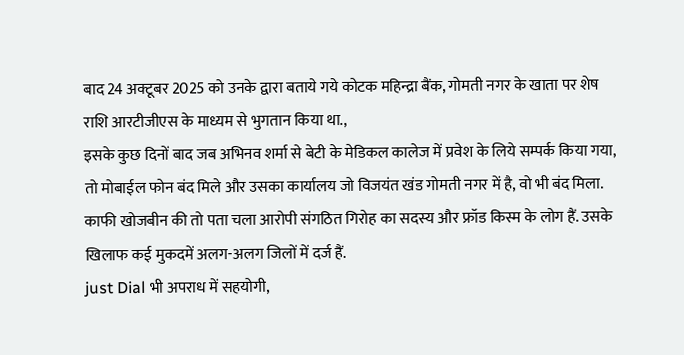बाद 24 अक्टूबर 2025 को उनके द्वारा बताये गये कोटक महिन्द्रा बैंक, गोमती नगर के खाता पर शेष राशि आरटीजीएस के माध्यम से भुगतान किया था.,
इसके कुछ दिनों बाद जब अभिनव शर्मा से बेटी के मेडिकल कालेज में प्रवेश के लिये सम्पर्क किया गया, तो मोबाईल फोन बंद मिले और उसका कार्यालय जो विजयंत खंड गोमती नगर में है, वो भी बंद मिला. काफी खोजबीन की तो पता चला आरोपी संगठित गिरोह का सदस्य और फ्रॉड किस्म के लोग हैं. उसके खिलाफ कई मुकदमें अलग-अलग जिलों में दर्ज हैं.
just Dial भी अपराध में सहयोगी,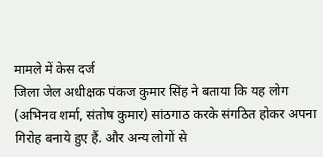मामले में केस दर्ज
जिला जेल अधीक्षक पंकज कुमार सिंह ने बताया कि यह लोग (अभिनव शर्मा, संतोष कुमार) सांठगाठ करके संगठित होकर अपना गिरोह बनाये हुए हैं. और अन्य लोगों से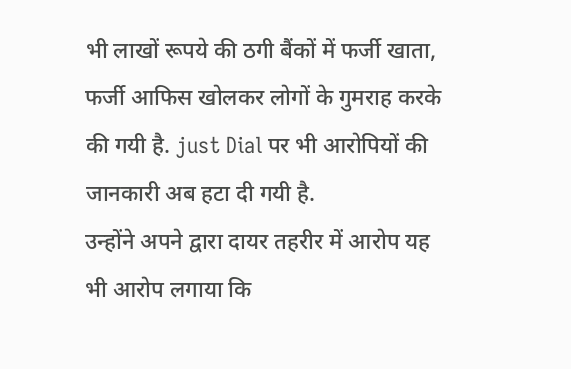भी लाखों रूपये की ठगी बैंकों में फर्जी खाता, फर्जी आफिस खोलकर लोगों के गुमराह करके की गयी है. just Dial पर भी आरोपियों की जानकारी अब हटा दी गयी है.
उन्होंने अपने द्वारा दायर तहरीर में आरोप यह भी आरोप लगाया कि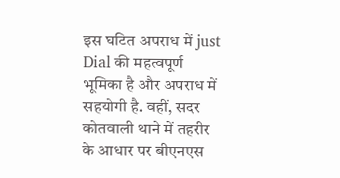इस घटित अपराध में just Dial की महत्वपूर्ण भूमिका है और अपराध में सहयोगी है. वहीं, सदर कोतवाली थाने में तहरीर के आधार पर बीएनएस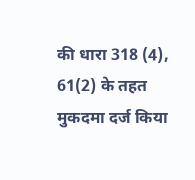की धारा 318 (4), 61(2) के तहत मुकदमा दर्ज किया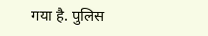गया है. पुलिस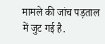मामले की जांच पड़ताल में जुट गई है.